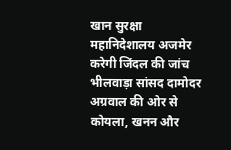खान सुरक्षा महानिदेशालय अजमेर करेगी जिंदल की जांच
भीलवाड़ा सांसद दामोदर अग्रवाल की ओर से कोयला, खनन और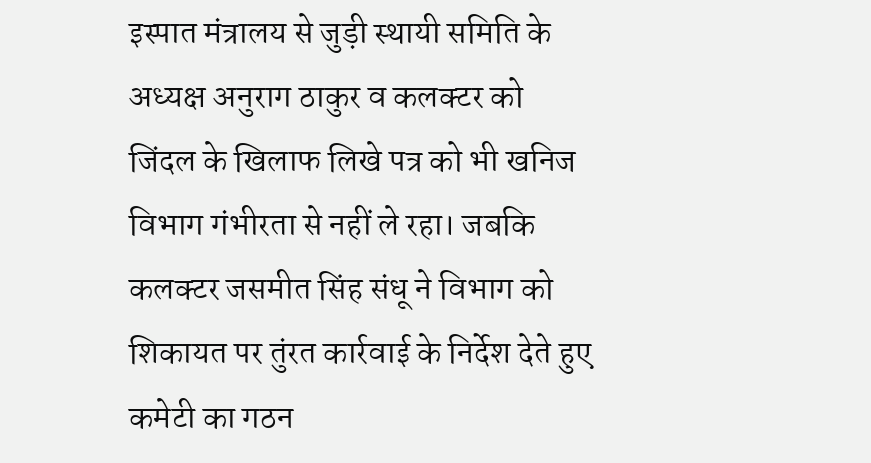इस्पात मंत्रालय से जुड़ी स्थायी समिति के अध्यक्ष अनुराग ठाकुर व कलक्टर को जिंदल के खिलाफ लिखे पत्र को भी खनिज विभाग गंभीरता से नहीं ले रहा। जबकि कलक्टर जसमीत सिंह संधू ने विभाग को शिकायत पर तुंरत कार्रवाई के निर्देश देते हुए कमेटी का गठन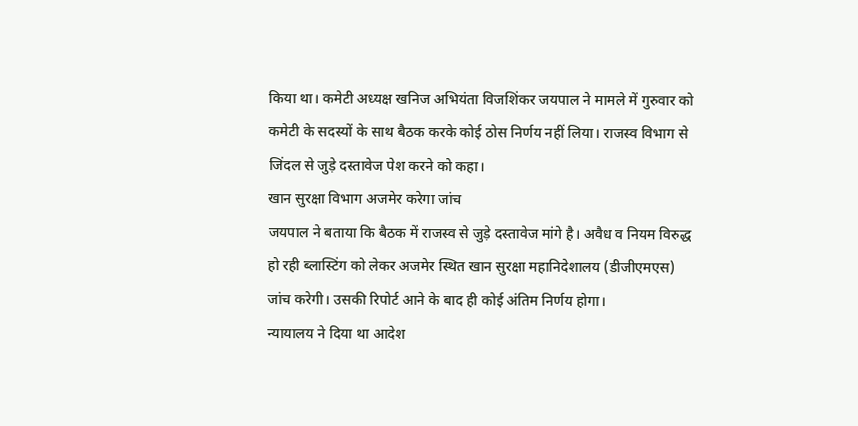किया था। कमेटी अध्यक्ष खनिज अभियंता विजशिंकर जयपाल ने मामले में गुरुवार को कमेटी के सदस्यों के साथ बैठक करके कोई ठोस निर्णय नहीं लिया। राजस्व विभाग से जिंदल से जुड़े दस्तावेज पेश करने को कहा।
खान सुरक्षा विभाग अजमेर करेगा जांच
जयपाल ने बताया कि बैठक में राजस्व से जुड़े दस्तावेज मांगे है। अवैध व नियम विरुद्ध हो रही ब्लास्टिंग को लेकर अजमेर स्थित खान सुरक्षा महानिदेशालय (डीजीएमएस) जांच करेगी। उसकी रिपोर्ट आने के बाद ही कोई अंतिम निर्णय होगा।
न्यायालय ने दिया था आदेश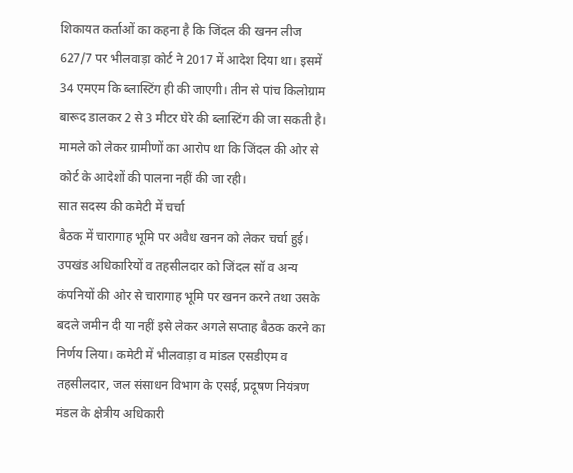शिकायत कर्ताओं का कहना है कि जिंदल की खनन लीज 627/7 पर भीलवाड़ा कोर्ट ने 2017 में आदेश दिया था। इसमें 34 एमएम कि ब्लास्टिंग ही की जाएगी। तीन से पांच किलोग्राम बारूद डालकर 2 से 3 मीटर घेरे की ब्लास्टिंग की जा सकती है। मामले को लेकर ग्रामीणों का आरोप था कि जिंदल की ओर से कोर्ट के आदेशों की पालना नहीं की जा रही।
सात सदस्य की कमेटी में चर्चा
बैठक में चारागाह भूमि पर अवैध खनन को लेकर चर्चा हुई। उपखंड अधिकारियों व तहसीलदार को जिंदल सॉ व अन्य कंपनियों की ओर से चारागाह भूमि पर खनन करने तथा उसके बदले जमीन दी या नहीं इसे लेकर अगले सप्ताह बैठक करने का निर्णय लिया। कमेटी में भीलवाड़ा व मांडल एसडीएम व तहसीलदार, जल संसाधन विभाग के एसई, प्रदूषण नियंत्रण मंडल के क्षेत्रीय अधिकारी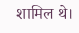शामिल थे।